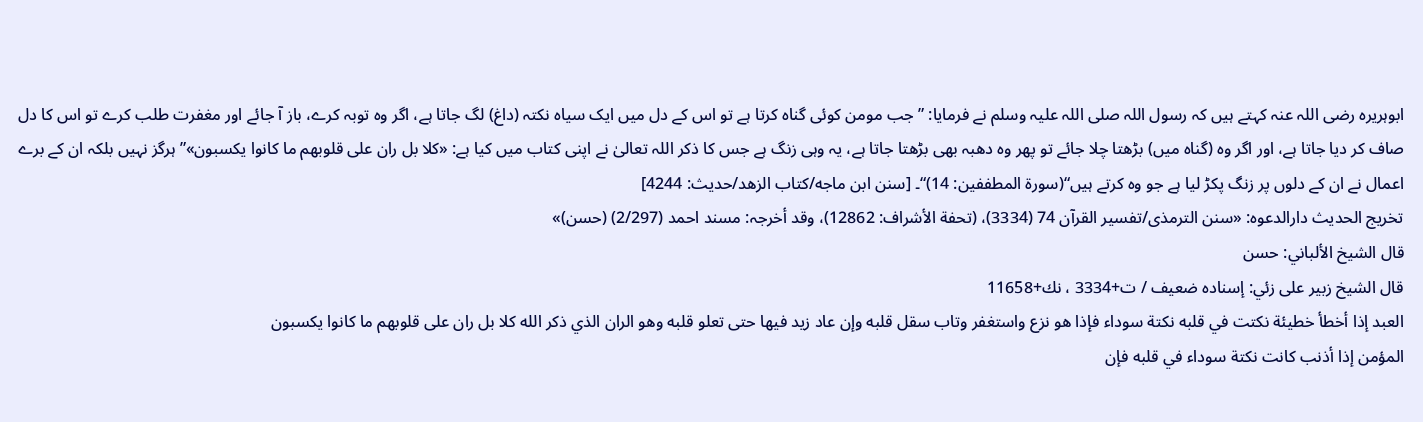ابوہریرہ رضی اللہ عنہ کہتے ہیں کہ رسول اللہ صلی اللہ علیہ وسلم نے فرمایا: ”جب مومن کوئی گناہ کرتا ہے تو اس کے دل میں ایک سیاہ نکتہ (داغ) لگ جاتا ہے، اگر وہ توبہ کرے، باز آ جائے اور مغفرت طلب کرے تو اس کا دل صاف کر دیا جاتا ہے، اور اگر وہ (گناہ میں) بڑھتا چلا جائے تو پھر وہ دھبہ بھی بڑھتا جاتا ہے، یہ وہی زنگ ہے جس کا ذکر اللہ تعالیٰ نے اپنی کتاب میں کیا ہے: «كلا بل ران على قلوبهم ما كانوا يكسبون»”ہرگز نہیں بلکہ ان کے برے اعمال نے ان کے دلوں پر زنگ پکڑ لیا ہے جو وہ کرتے ہیں“(سورة المطففين: 14)“۔ [سنن ابن ماجه/كتاب الزهد/حدیث: 4244]
تخریج الحدیث دارالدعوہ: «سنن الترمذی/تفسیر القرآن 74 (3334)، (تحفة الأشراف: 12862)، وقد أخرجہ: مسند احمد (2/297) (حسن)»
قال الشيخ الألباني: حسن
قال الشيخ زبير على زئي: إسناده ضعيف / ت+3334 ، نك+11658
العبد إذا أخطأ خطيئة نكتت في قلبه نكتة سوداء فإذا هو نزع واستغفر وتاب سقل قلبه وإن عاد زيد فيها حتى تعلو قلبه وهو الران الذي ذكر الله كلا بل ران على قلوبهم ما كانوا يكسبون
المؤمن إذا أذنب كانت نكتة سوداء في قلبه فإن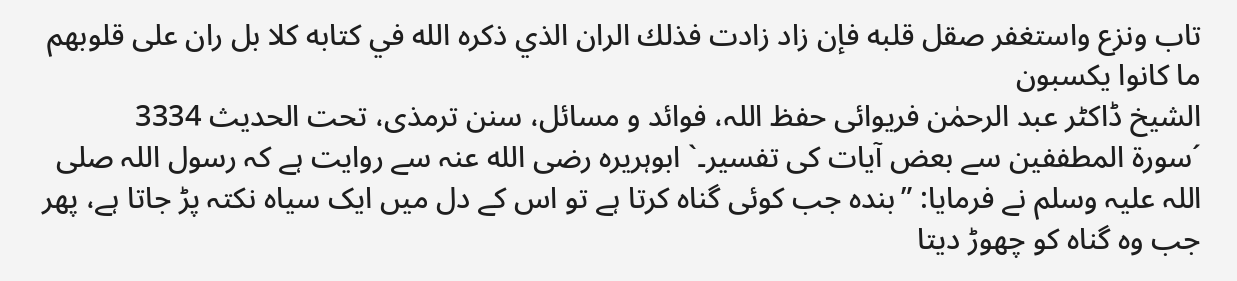تاب ونزع واستغفر صقل قلبه فإن زاد زادت فذلك الران الذي ذكره الله في كتابه كلا بل ران على قلوبهم ما كانوا يكسبون
الشیخ ڈاکٹر عبد الرحمٰن فریوائی حفظ اللہ، فوائد و مسائل، سنن ترمذی، تحت الحديث 3334
´سورۃ المطففین سے بعض آیات کی تفسیر۔` ابوہریرہ رضی الله عنہ سے روایت ہے کہ رسول اللہ صلی اللہ علیہ وسلم نے فرمایا: ”بندہ جب کوئی گناہ کرتا ہے تو اس کے دل میں ایک سیاہ نکتہ پڑ جاتا ہے، پھر جب وہ گناہ کو چھوڑ دیتا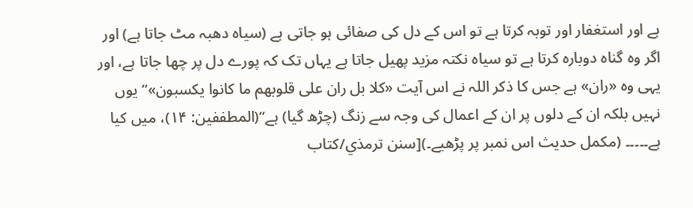ہے اور استغفار اور توبہ کرتا ہے تو اس کے دل کی صفائی ہو جاتی ہے (سیاہ دھبہ مٹ جاتا ہے) اور اگر وہ گناہ دوبارہ کرتا ہے تو سیاہ نکتہ مزید پھیل جاتا ہے یہاں تک کہ پورے دل پر چھا جاتا ہے، اور یہی وہ «ران» ہے جس کا ذکر اللہ نے اس آیت «كلا بل ران على قلوبهم ما كانوا يكسبون»”یوں نہیں بلکہ ان کے دلوں پر ان کے اعمال کی وجہ سے زنگ (چڑھ گیا) ہے“(المطففین: ۱۴)، میں کیا ہے۔۔۔۔۔ (مکمل حدیث اس نمبر پر پڑھیے۔)[سنن ترمذي/كتاب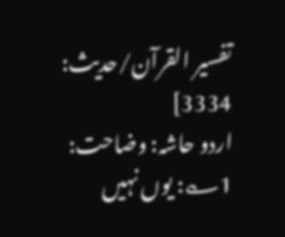تفسير القرآن/حدیث: 3334]
اردو حاشہ: وضاحت: 1؎: یوں نہیں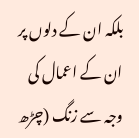بلکہ ان کے دلوں پر ان کے اعمال کی وجہ سے زنگ (چڑھ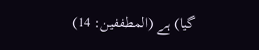گیا) ہے (المطففین: 14)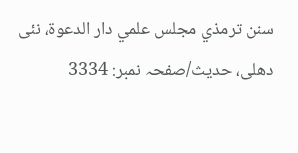سنن ترمذي مجلس علمي دار الدعوة، نئى دهلى، حدیث/صفحہ نمبر: 3334